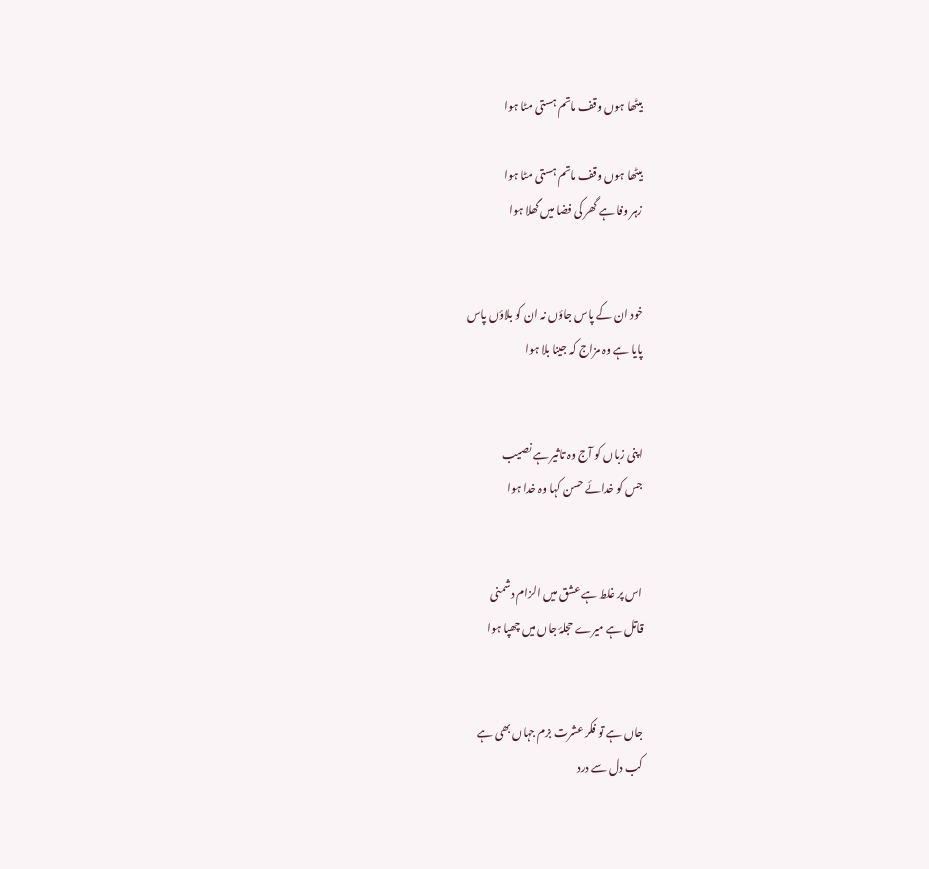بیٹھا ہوں وقف ماتم ہستی مٹا ہوا

بیٹھا ہوں وقف ماتم ہستی مٹا ہوا
زہر وفا ہے گھر کی فضا میں گھلا ہوا


خود ان کے پاس جاؤں نہ ان کو بلاؤں پاس
پایا ہے وہ مزاج کہ جینا بلا ہوا


اپنی زباں کو آج وہ تاثیر ہے نصیب
جس کو خدائے حسن کہا وہ خدا ہوا


اس پر غلط ہے عشق میں الزام دشمنی
قاتل ہے میرے حجلۂ جاں میں چھپا ہوا


جاں ہے تو فکر عشرت بزم جہاں بھی ہے
کب دل سے درد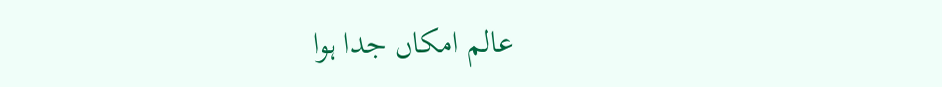عالم امکاں جدا ہوا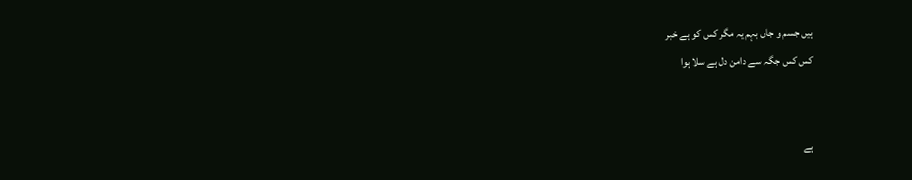ہیں جسم و جاں بہم یہ مگر کس کو ہے خبر
کس کس جگہ سے دامن دل ہے سلا ہوا


ہے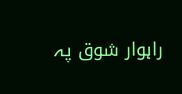راہوار شوق پہ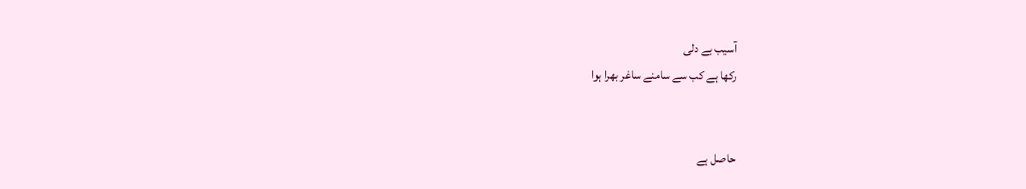آسیب بے دلی
رکھا ہے کب سے سامنے ساغر بھرا ہوا


حاصل ہے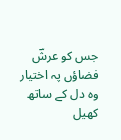جس کو عرشؔ فضاؤں پہ اختیار
وہ دل کے ساتھ کھیل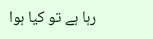رہا ہے تو کیا ہوا